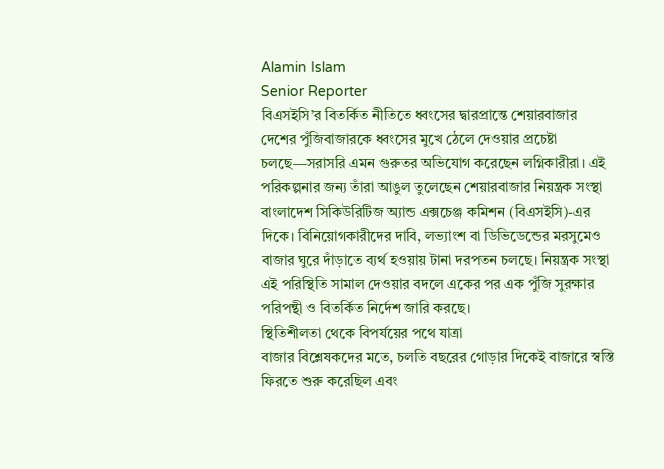Alamin Islam
Senior Reporter
বিএসইসি’র বিতর্কিত নীতিতে ধ্বংসের দ্বারপ্রান্তে শেয়ারবাজার
দেশের পুঁজিবাজারকে ধ্বংসের মুখে ঠেলে দেওয়ার প্রচেষ্টা চলছে—সরাসরি এমন গুরুতর অভিযোগ করেছেন লগ্নিকারীরা। এই পরিকল্পনার জন্য তাঁরা আঙুল তুলেছেন শেয়ারবাজার নিয়ন্ত্রক সংস্থা বাংলাদেশ সিকিউরিটিজ অ্যান্ড এক্সচেঞ্জ কমিশন (বিএসইসি)-এর দিকে। বিনিয়োগকারীদের দাবি, লভ্যাংশ বা ডিভিডেন্ডের মরসুমেও বাজার ঘুরে দাঁড়াতে ব্যর্থ হওয়ায় টানা দরপতন চলছে। নিয়ন্ত্রক সংস্থা এই পরিস্থিতি সামাল দেওয়ার বদলে একের পর এক পুঁজি সুরক্ষার পরিপন্থী ও বিতর্কিত নির্দেশ জারি করছে।
স্থিতিশীলতা থেকে বিপর্যয়ের পথে যাত্রা
বাজার বিশ্লেষকদের মতে, চলতি বছরের গোড়ার দিকেই বাজারে স্বস্তি ফিরতে শুরু করেছিল এবং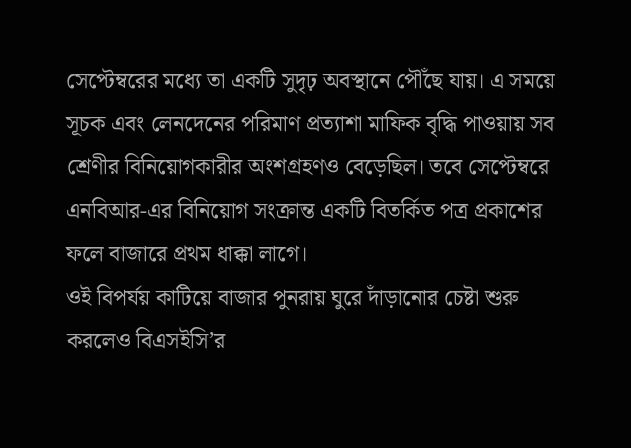সেপ্টেম্বরের মধ্যে তা একটি সুদৃঢ় অবস্থানে পৌঁছে যায়। এ সময়ে সূচক এবং লেনদেনের পরিমাণ প্রত্যাশা মাফিক বৃদ্ধি পাওয়ায় সব শ্রেণীর বিনিয়োগকারীর অংশগ্রহণও বেড়েছিল। তবে সেপ্টেম্বরে এনবিআর-এর বিনিয়োগ সংক্রান্ত একটি বিতর্কিত পত্র প্রকাশের ফলে বাজারে প্রথম ধাক্কা লাগে।
ওই বিপর্যয় কাটিয়ে বাজার পুনরায় ঘুরে দাঁড়ানোর চেষ্টা শুরু করলেও বিএসইসি’র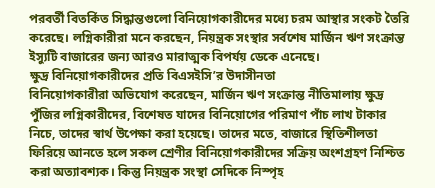পরবর্তী বিতর্কিত সিদ্ধান্তগুলো বিনিয়োগকারীদের মধ্যে চরম আস্থার সংকট তৈরি করেছে। লগ্নিকারীরা মনে করছেন, নিয়ন্ত্রক সংস্থার সর্বশেষ মার্জিন ঋণ সংক্রান্ত ইস্যুটি বাজারের জন্য আরও মারাত্মক বিপর্যয় ডেকে এনেছে।
ক্ষুদ্র বিনিয়োগকারীদের প্রতি বিএসইসি’র উদাসীনতা
বিনিয়োগকারীরা অভিযোগ করেছেন, মার্জিন ঋণ সংক্রান্ত নীতিমালায় ক্ষুদ্র পুঁজির লগ্নিকারীদের, বিশেষত যাদের বিনিয়োগের পরিমাণ পাঁচ লাখ টাকার নিচে, তাদের স্বার্থ উপেক্ষা করা হয়েছে। তাদের মতে, বাজারে স্থিতিশীলতা ফিরিয়ে আনতে হলে সকল শ্রেণীর বিনিয়োগকারীদের সক্রিয় অংশগ্রহণ নিশ্চিত করা অত্যাবশ্যক। কিন্তু নিয়ন্ত্রক সংস্থা সেদিকে নিস্পৃহ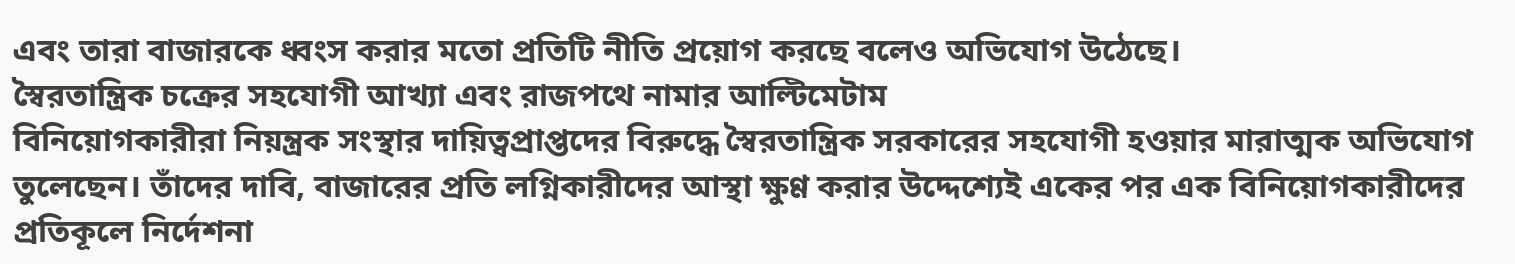এবং তারা বাজারকে ধ্বংস করার মতো প্রতিটি নীতি প্রয়োগ করছে বলেও অভিযোগ উঠেছে।
স্বৈরতান্ত্রিক চক্রের সহযোগী আখ্যা এবং রাজপথে নামার আল্টিমেটাম
বিনিয়োগকারীরা নিয়ন্ত্রক সংস্থার দায়িত্বপ্রাপ্তদের বিরুদ্ধে স্বৈরতান্ত্রিক সরকারের সহযোগী হওয়ার মারাত্মক অভিযোগ তুলেছেন। তাঁদের দাবি, বাজারের প্রতি লগ্নিকারীদের আস্থা ক্ষুণ্ণ করার উদ্দেশ্যেই একের পর এক বিনিয়োগকারীদের প্রতিকূলে নির্দেশনা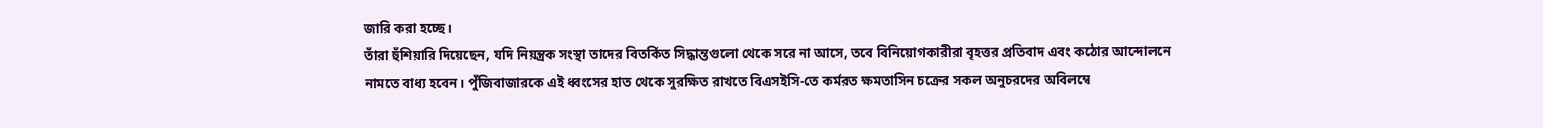জারি করা হচ্ছে।
তাঁরা হুঁশিয়ারি দিয়েছেন, যদি নিয়ন্ত্রক সংস্থা তাদের বিতর্কিত সিদ্ধান্তগুলো থেকে সরে না আসে, তবে বিনিয়োগকারীরা বৃহত্তর প্রতিবাদ এবং কঠোর আন্দোলনে নামতে বাধ্য হবেন। পুঁজিবাজারকে এই ধ্বংসের হাত থেকে সুরক্ষিত রাখতে বিএসইসি-তে কর্মরত ক্ষমতাসিন চক্রের সকল অনুচরদের অবিলম্বে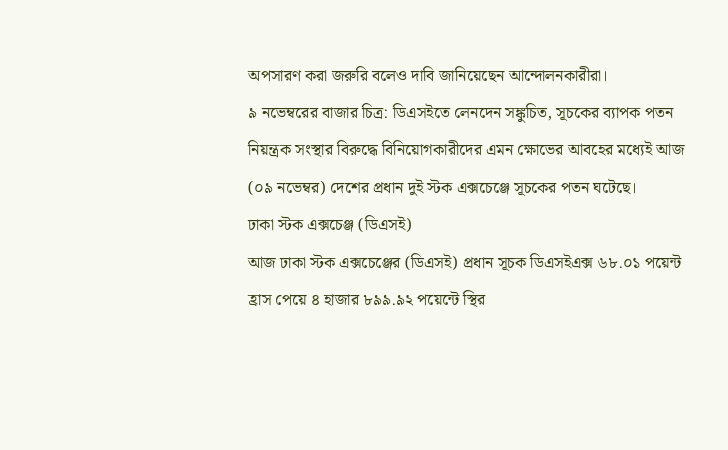অপসারণ করা জরুরি বলেও দাবি জানিয়েছেন আন্দোলনকারীরা।
৯ নভেম্বরের বাজার চিত্র: ডিএসইতে লেনদেন সঙ্কুচিত, সূচকের ব্যাপক পতন
নিয়ন্ত্রক সংস্থার বিরুদ্ধে বিনিয়োগকারীদের এমন ক্ষোভের আবহের মধ্যেই আজ (০৯ নভেম্বর) দেশের প্রধান দুই স্টক এক্সচেঞ্জে সূচকের পতন ঘটেছে।
ঢাকা স্টক এক্সচেঞ্জ (ডিএসই)
আজ ঢাকা স্টক এক্সচেঞ্জের (ডিএসই) প্রধান সূচক ডিএসইএক্স ৬৮.০১ পয়েন্ট হ্রাস পেয়ে ৪ হাজার ৮৯৯.৯২ পয়েন্টে স্থির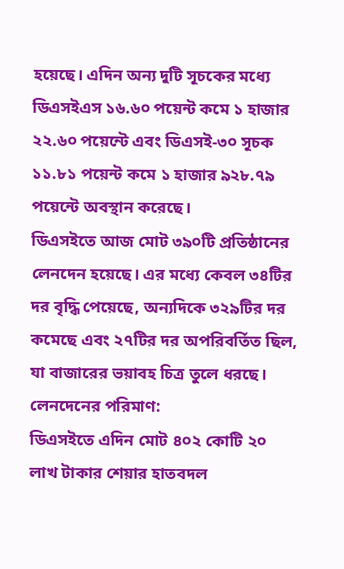হয়েছে। এদিন অন্য দুটি সূচকের মধ্যে ডিএসইএস ১৬.৬০ পয়েন্ট কমে ১ হাজার ২২.৬০ পয়েন্টে এবং ডিএসই-৩০ সূচক ১১.৮১ পয়েন্ট কমে ১ হাজার ৯২৮.৭৯ পয়েন্টে অবস্থান করেছে।
ডিএসইতে আজ মোট ৩৯০টি প্রতিষ্ঠানের লেনদেন হয়েছে। এর মধ্যে কেবল ৩৪টির দর বৃদ্ধি পেয়েছে, অন্যদিকে ৩২৯টির দর কমেছে এবং ২৭টির দর অপরিবর্তিত ছিল, যা বাজারের ভয়াবহ চিত্র তুলে ধরছে।
লেনদেনের পরিমাণ:
ডিএসইতে এদিন মোট ৪০২ কোটি ২০ লাখ টাকার শেয়ার হাতবদল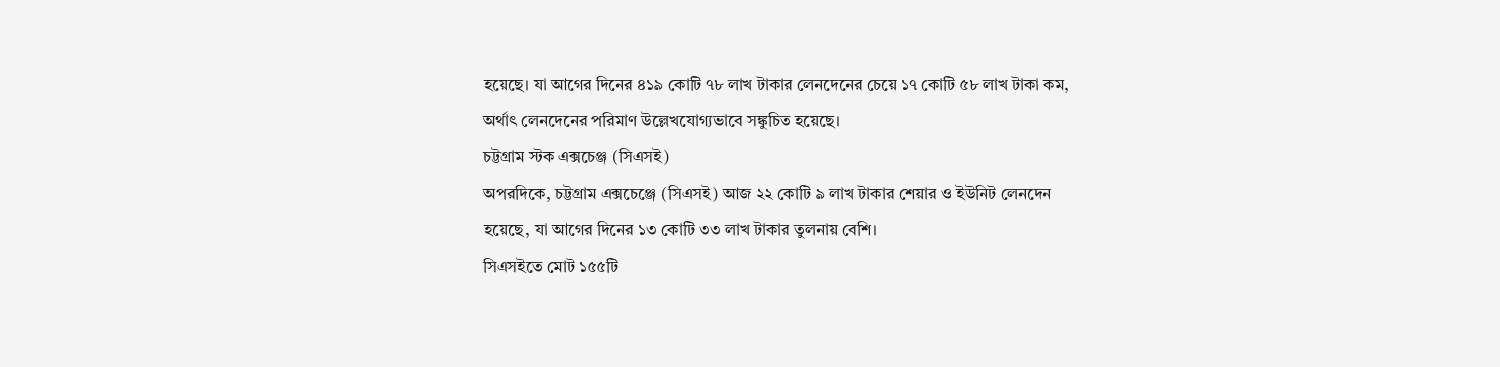হয়েছে। যা আগের দিনের ৪১৯ কোটি ৭৮ লাখ টাকার লেনদেনের চেয়ে ১৭ কোটি ৫৮ লাখ টাকা কম, অর্থাৎ লেনদেনের পরিমাণ উল্লেখযোগ্যভাবে সঙ্কুচিত হয়েছে।
চট্টগ্রাম স্টক এক্সচেঞ্জ (সিএসই)
অপরদিকে, চট্টগ্রাম এক্সচেঞ্জে (সিএসই) আজ ২২ কোটি ৯ লাখ টাকার শেয়ার ও ইউনিট লেনদেন হয়েছে, যা আগের দিনের ১৩ কোটি ৩৩ লাখ টাকার তুলনায় বেশি।
সিএসইতে মোট ১৫৫টি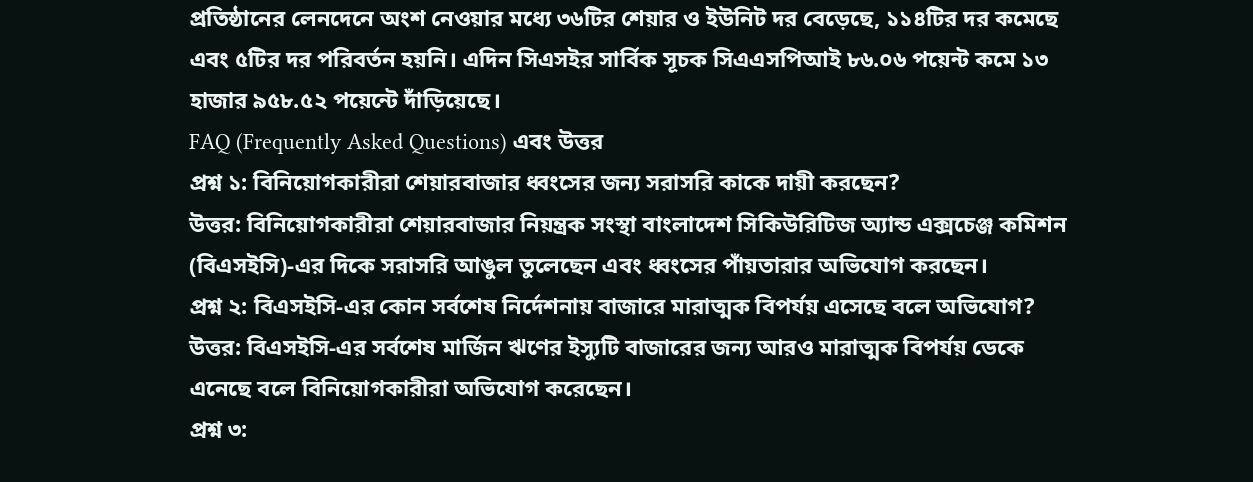প্রতিষ্ঠানের লেনদেনে অংশ নেওয়ার মধ্যে ৩৬টির শেয়ার ও ইউনিট দর বেড়েছে, ১১৪টির দর কমেছে এবং ৫টির দর পরিবর্তন হয়নি। এদিন সিএসইর সার্বিক সূচক সিএএসপিআই ৮৬.০৬ পয়েন্ট কমে ১৩ হাজার ৯৫৮.৫২ পয়েন্টে দাঁড়িয়েছে।
FAQ (Frequently Asked Questions) এবং উত্তর
প্রশ্ন ১: বিনিয়োগকারীরা শেয়ারবাজার ধ্বংসের জন্য সরাসরি কাকে দায়ী করছেন?
উত্তর: বিনিয়োগকারীরা শেয়ারবাজার নিয়ন্ত্রক সংস্থা বাংলাদেশ সিকিউরিটিজ অ্যান্ড এক্সচেঞ্জ কমিশন (বিএসইসি)-এর দিকে সরাসরি আঙুল তুলেছেন এবং ধ্বংসের পাঁয়তারার অভিযোগ করছেন।
প্রশ্ন ২: বিএসইসি-এর কোন সর্বশেষ নির্দেশনায় বাজারে মারাত্মক বিপর্যয় এসেছে বলে অভিযোগ?
উত্তর: বিএসইসি-এর সর্বশেষ মার্জিন ঋণের ইস্যুটি বাজারের জন্য আরও মারাত্মক বিপর্যয় ডেকে এনেছে বলে বিনিয়োগকারীরা অভিযোগ করেছেন।
প্রশ্ন ৩: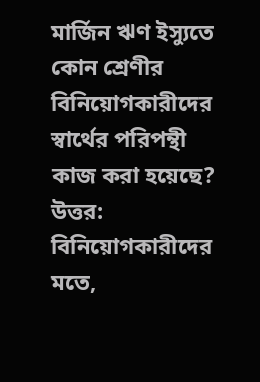মার্জিন ঋণ ইস্যুতে কোন শ্রেণীর বিনিয়োগকারীদের স্বার্থের পরিপন্থী কাজ করা হয়েছে?
উত্তর: বিনিয়োগকারীদের মতে,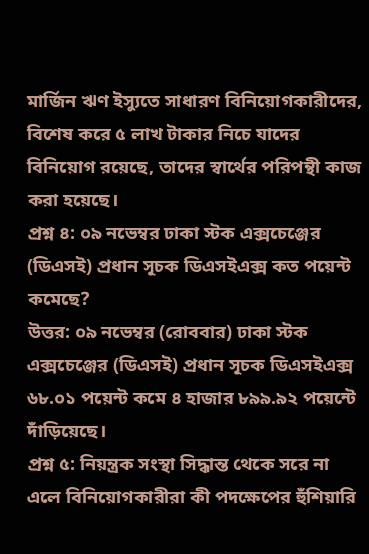মার্জিন ঋণ ইস্যুতে সাধারণ বিনিয়োগকারীদের, বিশেষ করে ৫ লাখ টাকার নিচে যাদের বিনিয়োগ রয়েছে, তাদের স্বার্থের পরিপন্থী কাজ করা হয়েছে।
প্রশ্ন ৪: ০৯ নভেম্বর ঢাকা স্টক এক্সচেঞ্জের (ডিএসই) প্রধান সূচক ডিএসইএক্স কত পয়েন্ট কমেছে?
উত্তর: ০৯ নভেম্বর (রোববার) ঢাকা স্টক এক্সচেঞ্জের (ডিএসই) প্রধান সূচক ডিএসইএক্স ৬৮.০১ পয়েন্ট কমে ৪ হাজার ৮৯৯.৯২ পয়েন্টে দাঁড়িয়েছে।
প্রশ্ন ৫: নিয়ন্ত্রক সংস্থা সিদ্ধান্ত থেকে সরে না এলে বিনিয়োগকারীরা কী পদক্ষেপের হুঁশিয়ারি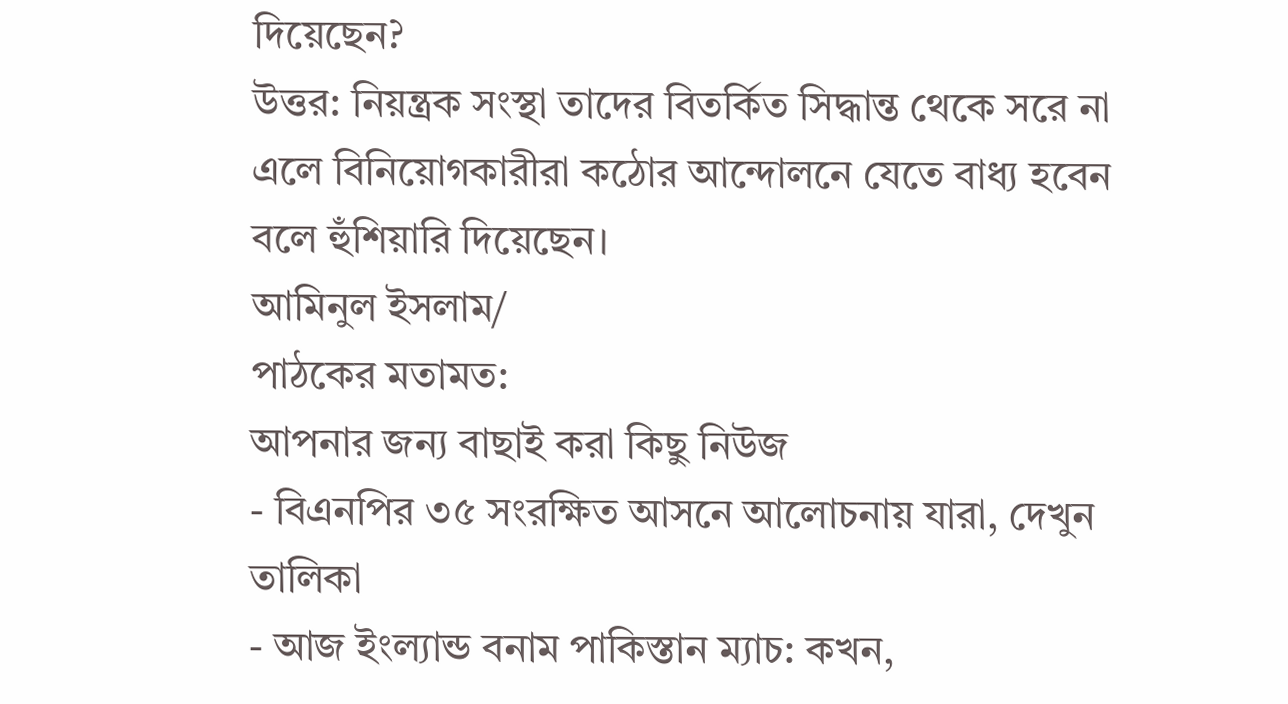দিয়েছেন?
উত্তর: নিয়ন্ত্রক সংস্থা তাদের বিতর্কিত সিদ্ধান্ত থেকে সরে না এলে বিনিয়োগকারীরা কঠোর আন্দোলনে যেতে বাধ্য হবেন বলে হুঁশিয়ারি দিয়েছেন।
আমিনুল ইসলাম/
পাঠকের মতামত:
আপনার জন্য বাছাই করা কিছু নিউজ
- বিএনপির ৩৫ সংরক্ষিত আসনে আলোচনায় যারা, দেখুন তালিকা
- আজ ইংল্যান্ড বনাম পাকিস্তান ম্যাচ: কখন,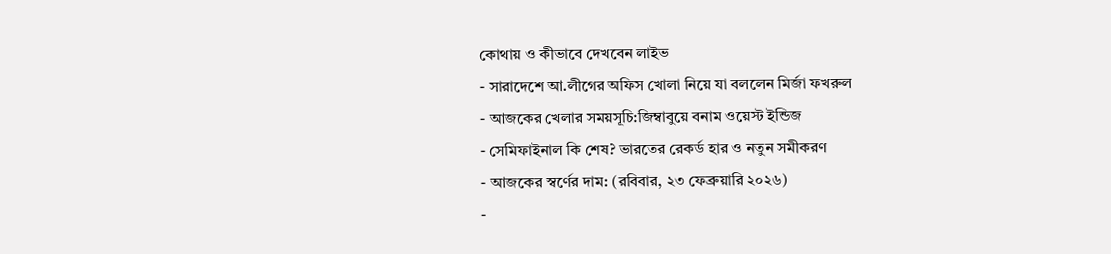কোথায় ও কীভাবে দেখবেন লাইভ
- সারাদেশে আ.লীগের অফিস খোলা নিয়ে যা বললেন মির্জা ফখরুল
- আজকের খেলার সময়সূচি:জিম্বাবুয়ে বনাম ওয়েস্ট ইন্ডিজ
- সেমিফাইনাল কি শেষ? ভারতের রেকর্ড হার ও নতুন সমীকরণ
- আজকের স্বর্ণের দাম: (রবিবার, ২৩ ফেব্রুয়ারি ২০২৬)
-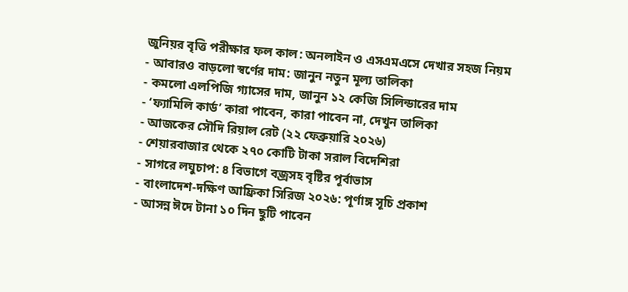জুনিয়র বৃত্তি পরীক্ষার ফল কাল: অনলাইন ও এসএমএসে দেখার সহজ নিয়ম
- আবারও বাড়লো স্বর্ণের দাম: জানুন নতুন মূল্য তালিকা
- কমলো এলপিজি গ্যাসের দাম, জানুন ১২ কেজি সিলিন্ডারের দাম
- ‘ফ্যামিলি কার্ড’ কারা পাবেন, কারা পাবেন না, দেখুন তালিকা
- আজকের সৌদি রিয়াল রেট (২২ ফেব্রুয়ারি ২০২৬)
- শেয়ারবাজার থেকে ২৭০ কোটি টাকা সরাল বিদেশিরা
- সাগরে লঘুচাপ: ৪ বিভাগে বজ্রসহ বৃষ্টির পূর্বাভাস
- বাংলাদেশ-দক্ষিণ আফ্রিকা সিরিজ ২০২৬: পূর্ণাঙ্গ সূচি প্রকাশ
- আসন্ন ঈদে টানা ১০ দিন ছুটি পাবেন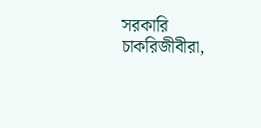সরকারি চাকরিজীবীরা,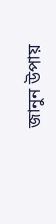জানুন উপায়